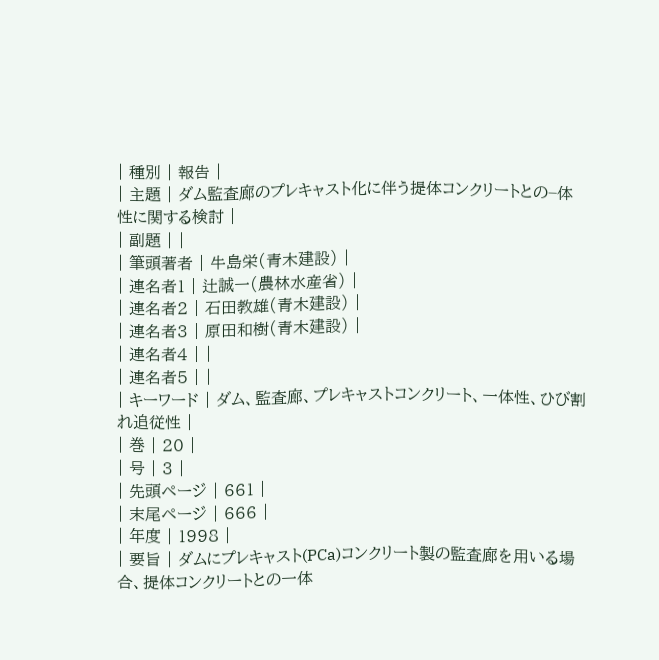| 種別 | 報告 |
| 主題 | ダム監査廊のプレキャスト化に伴う提体コンクリートとの−体性に関する検討 |
| 副題 | |
| 筆頭著者 | 牛島栄(青木建設) |
| 連名者1 | 辻誠一(農林水産省) |
| 連名者2 | 石田教雄(青木建設) |
| 連名者3 | 原田和樹(青木建設) |
| 連名者4 | |
| 連名者5 | |
| キーワード | ダム、監査廊、プレキャストコンクリート、一体性、ひび割れ追従性 |
| 巻 | 20 |
| 号 | 3 |
| 先頭ページ | 661 |
| 末尾ページ | 666 |
| 年度 | 1998 |
| 要旨 | ダムにプレキャスト(PCa)コンクリート製の監査廊を用いる場合、提体コンクリートとの一体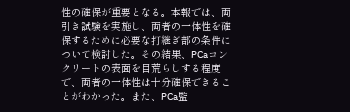性の確保が重要となる。本報では、両引き試験を実施し、両者の一体性を確保するために必要な打継ぎ部の条件について検討した。その結果、PCaコンクリートの表面を目荒らしする程度で、両者の一体性は十分確保できることがわかった。また、PCa監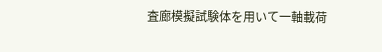査廊模擬試験体を用いて一軸載荷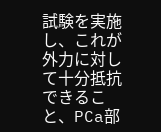試験を実施し、これが外力に対して十分抵抗できること、PCa部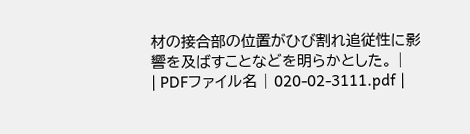材の接合部の位置がひび割れ追従性に影響を及ばすことなどを明らかとした。 |
| PDFファイル名 | 020-02-3111.pdf |